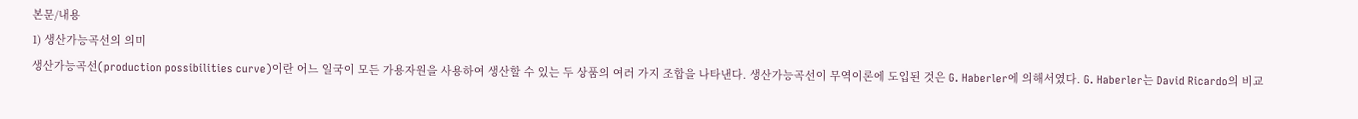본문/내용
1) 생산가능곡선의 의미
생산가능곡선(production possibilities curve)이란 어느 일국이 모든 가용자원을 사용하여 생산할 수 있는 두 상품의 여러 가지 조합을 나타낸다. 생산가능곡선이 무역이론에 도입된 것은 G. Haberler에 의해서였다. G. Haberler는 David Ricardo의 비교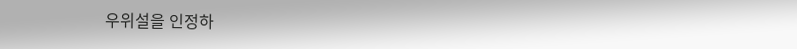우위설을 인정하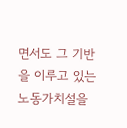면서도 그 기반을 이루고 있는 노동가치설을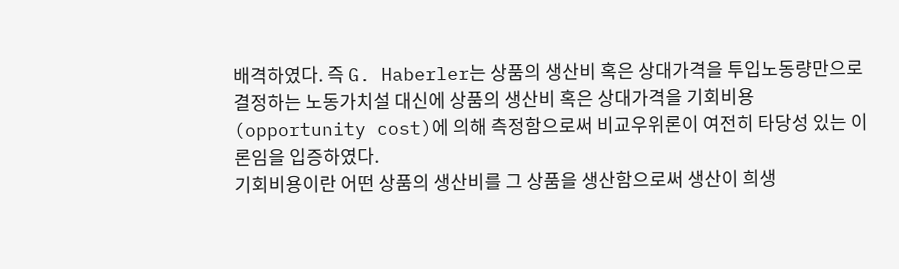배격하였다. 즉 G. Haberler는 상품의 생산비 혹은 상대가격을 투입노동량만으로 결정하는 노동가치설 대신에 상품의 생산비 혹은 상대가격을 기회비용(opportunity cost)에 의해 측정함으로써 비교우위론이 여전히 타당성 있는 이론임을 입증하였다.
기회비용이란 어떤 상품의 생산비를 그 상품을 생산함으로써 생산이 희생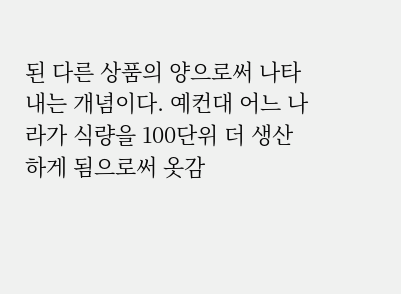된 다른 상품의 양으로써 나타내는 개념이다. 예컨대 어느 나라가 식량을 100단위 더 생산하게 됨으로써 옷감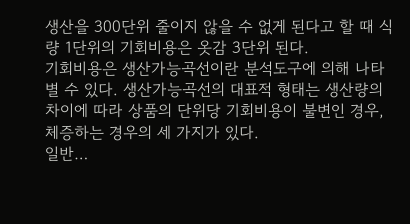생산을 300단위 줄이지 않을 수 없게 된다고 할 때 식량 1단위의 기회비용은 옷감 3단위 된다.
기회비용은 생산가능곡선이란 분석도구에 의해 나타별 수 있다. 생산가능곡선의 대표적 형태는 생산량의 차이에 따라 상품의 단위당 기회비용이 불변인 경우, 체증하는 경우의 세 가지가 있다.
일반…